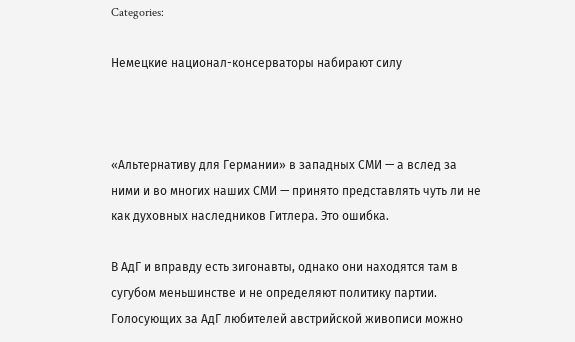Categories:

Немецкие национал-консерваторы набирают силу



«Альтернативу для Германии» в западных СМИ — а вслед за ними и во многих наших СМИ — принято представлять чуть ли не как духовных наследников Гитлера. Это ошибка.

В АдГ и вправду есть зигонавты, однако они находятся там в сугубом меньшинстве и не определяют политику партии. Голосующих за АдГ любителей австрийской живописи можно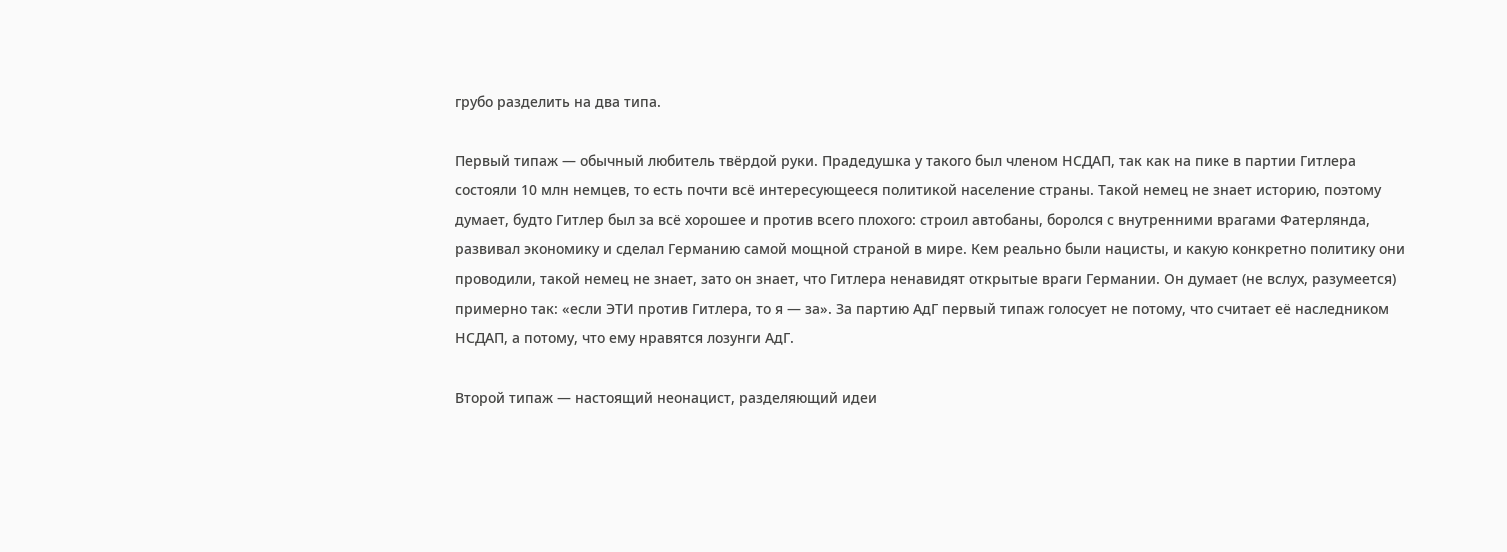грубо разделить на два типа.

Первый типаж — обычный любитель твёрдой руки. Прадедушка у такого был членом НСДАП, так как на пике в партии Гитлера состояли 10 млн немцев, то есть почти всё интересующееся политикой население страны. Такой немец не знает историю, поэтому думает, будто Гитлер был за всё хорошее и против всего плохого: строил автобаны, боролся с внутренними врагами Фатерлянда, развивал экономику и сделал Германию самой мощной страной в мире. Кем реально были нацисты, и какую конкретно политику они проводили, такой немец не знает, зато он знает, что Гитлера ненавидят открытые враги Германии. Он думает (не вслух, разумеется) примерно так: «если ЭТИ против Гитлера, то я — за». За партию АдГ первый типаж голосует не потому, что считает её наследником НСДАП, а потому, что ему нравятся лозунги АдГ.

Второй типаж — настоящий неонацист, разделяющий идеи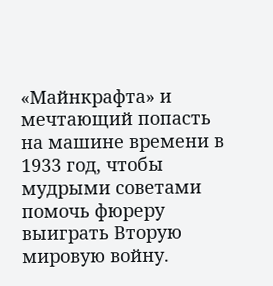«Майнкрафта» и мечтающий попасть на машине времени в 1933 год, чтобы мудрыми советами помочь фюреру выиграть Вторую мировую войну.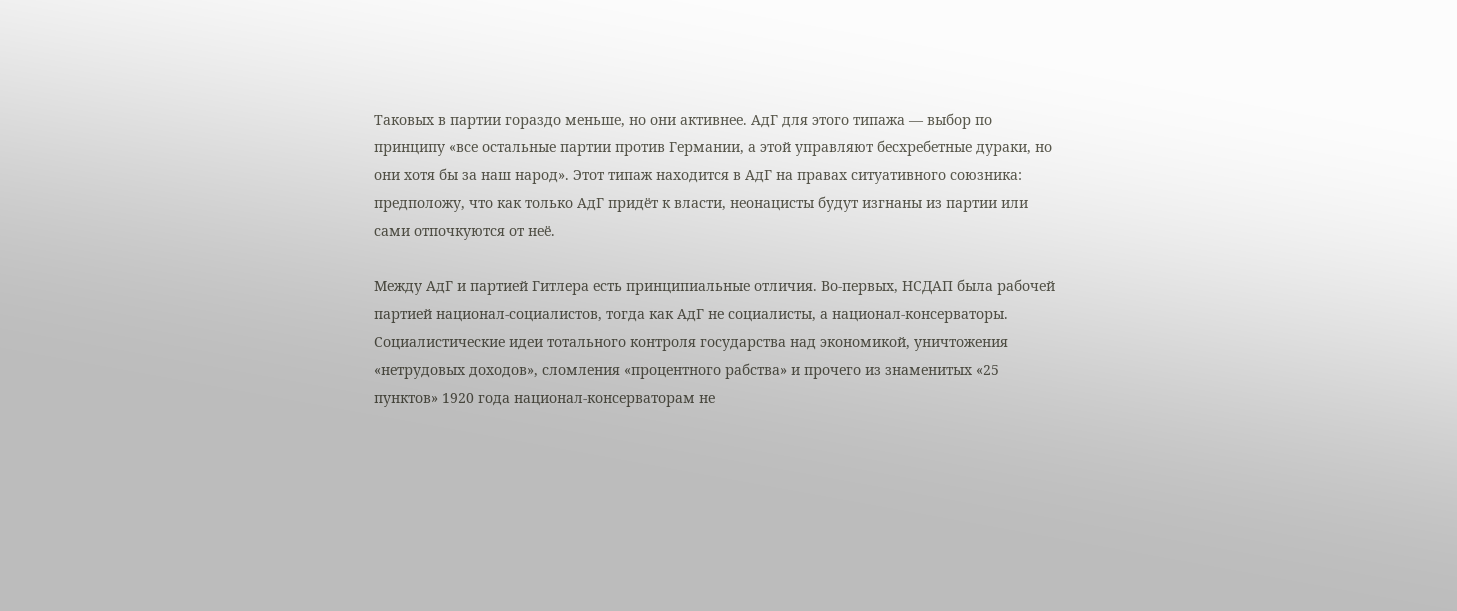Таковых в партии гораздо меньше, но они активнее. АдГ для этого типажа — выбор по принципу «все остальные партии против Германии, а этой управляют бесхребетные дураки, но они хотя бы за наш народ». Этот типаж находится в АдГ на правах ситуативного союзника: предположу, что как только АдГ придёт к власти, неонацисты будут изгнаны из партии или сами отпочкуются от неё.

Между АдГ и партией Гитлера есть принципиальные отличия. Во-первых, НСДАП была рабочей партией национал-социалистов, тогда как АдГ не социалисты, а национал-консерваторы. Социалистические идеи тотального контроля государства над экономикой, уничтожения «нетрудовых доходов», сломления «процентного рабства» и прочего из знаменитых «25 пунктов» 1920 года национал-консерваторам не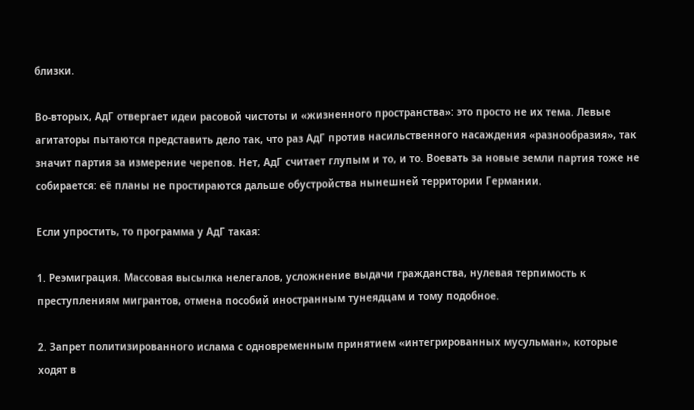близки.

Во-вторых, АдГ отвергает идеи расовой чистоты и «жизненного пространства»: это просто не их тема. Левые агитаторы пытаются представить дело так, что раз АдГ против насильственного насаждения «разнообразия», так значит партия за измерение черепов. Нет, АдГ считает глупым и то, и то. Воевать за новые земли партия тоже не собирается: её планы не простираются дальше обустройства нынешней территории Германии.

Если упростить, то программа у АдГ такая:

1. Реэмиграция. Массовая высылка нелегалов, усложнение выдачи гражданства, нулевая терпимость к преступлениям мигрантов, отмена пособий иностранным тунеядцам и тому подобное.

2. Запрет политизированного ислама с одновременным принятием «интегрированных мусульман», которые ходят в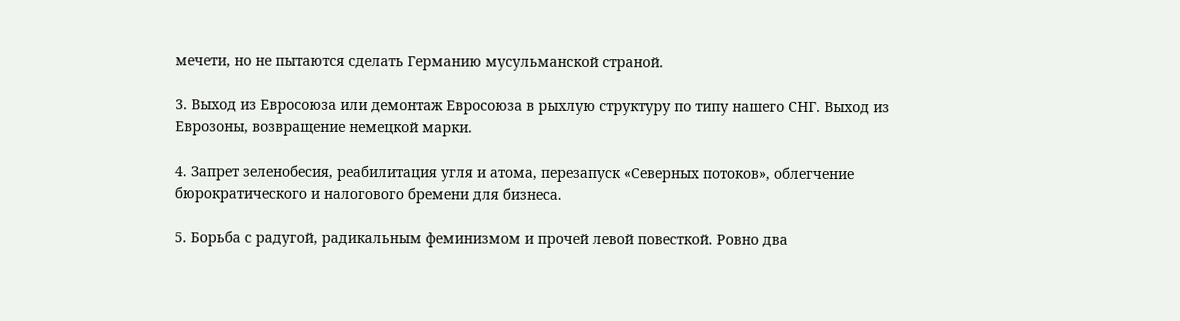мечети, но не пытаются сделать Германию мусульманской страной.

3. Выход из Евросоюза или демонтаж Евросоюза в рыхлую структуру по типу нашего СНГ. Выход из Еврозоны, возвращение немецкой марки.

4. Запрет зеленобесия, реабилитация угля и атома, перезапуск «Северных потоков», облегчение бюрократического и налогового бремени для бизнеса.

5. Борьба с радугой, радикальным феминизмом и прочей левой повесткой. Ровно два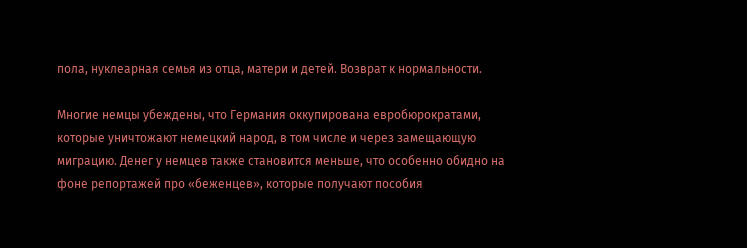пола, нуклеарная семья из отца, матери и детей. Возврат к нормальности.

Многие немцы убеждены, что Германия оккупирована евробюрократами, которые уничтожают немецкий народ, в том числе и через замещающую миграцию. Денег у немцев также становится меньше, что особенно обидно на фоне репортажей про «беженцев», которые получают пособия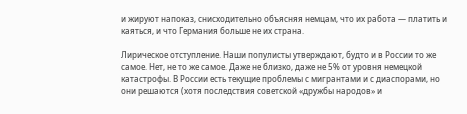и жируют напоказ, снисходительно объясняя немцам, что их работа — платить и каяться, и что Германия больше не их страна.

Лирическое отступление. Наши популисты утверждают, будто и в России то же самое. Нет, не то же самое. Даже не близко, даже не 5% от уровня немецкой катастрофы. В России есть текущие проблемы с мигрантами и с диаспорами, но они решаются (хотя последствия советской «дружбы народов» и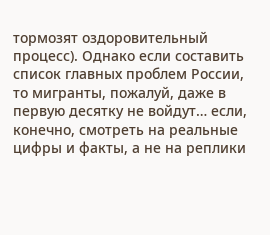тормозят оздоровительный процесс). Однако если составить список главных проблем России, то мигранты, пожалуй, даже в первую десятку не войдут… если, конечно, смотреть на реальные цифры и факты, а не на реплики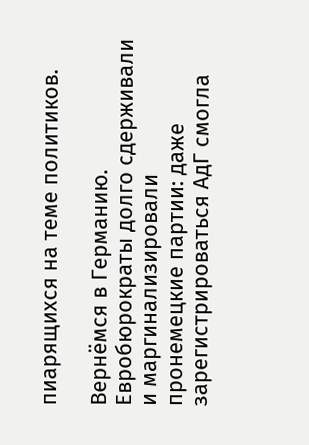пиарящихся на теме политиков.

Вернёмся в Германию. Евробюрократы долго сдерживали и маргинализировали пронемецкие партии: даже зарегистрироваться АдГ смогла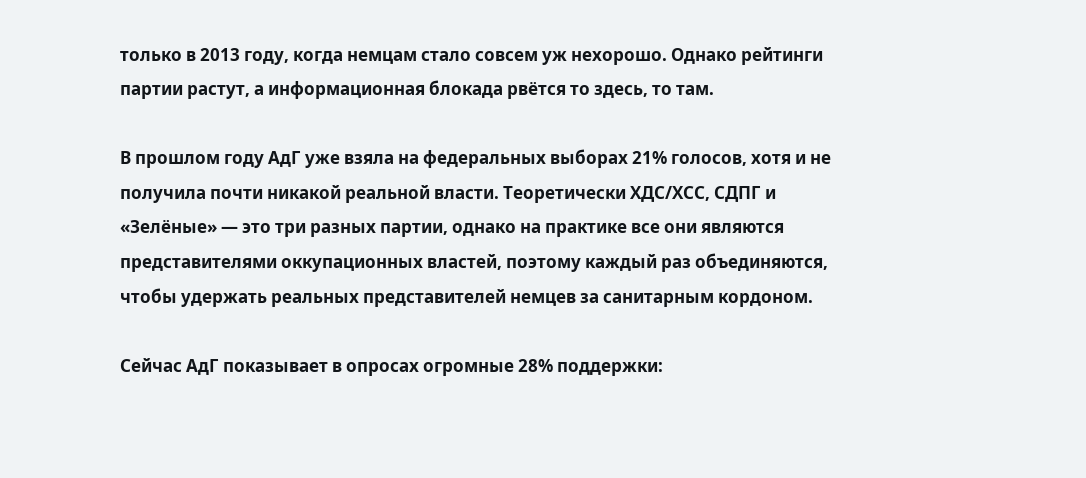только в 2013 году, когда немцам стало совсем уж нехорошо. Однако рейтинги партии растут, а информационная блокада рвётся то здесь, то там.

В прошлом году АдГ уже взяла на федеральных выборах 21% голосов, хотя и не получила почти никакой реальной власти. Теоретически ХДС/ХСС, СДПГ и «Зелёные» — это три разных партии, однако на практике все они являются представителями оккупационных властей, поэтому каждый раз объединяются, чтобы удержать реальных представителей немцев за санитарным кордоном.

Сейчас АдГ показывает в опросах огромные 28% поддержки: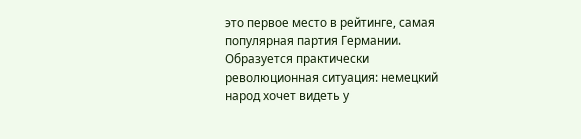это первое место в рейтинге, самая популярная партия Германии. Образуется практически революционная ситуация: немецкий народ хочет видеть у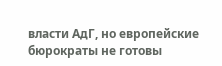власти АдГ, но европейские бюрократы не готовы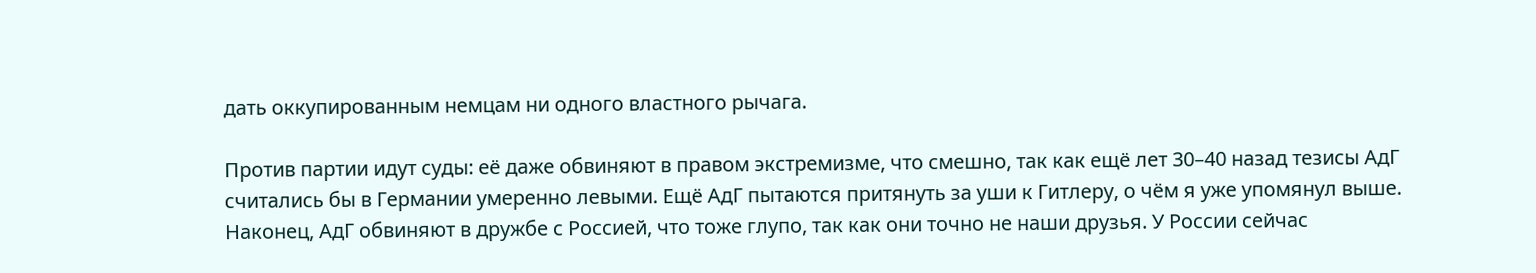дать оккупированным немцам ни одного властного рычага.

Против партии идут суды: её даже обвиняют в правом экстремизме, что смешно, так как ещё лет 30–40 назад тезисы АдГ считались бы в Германии умеренно левыми. Ещё АдГ пытаются притянуть за уши к Гитлеру, о чём я уже упомянул выше. Наконец, АдГ обвиняют в дружбе с Россией, что тоже глупо, так как они точно не наши друзья. У России сейчас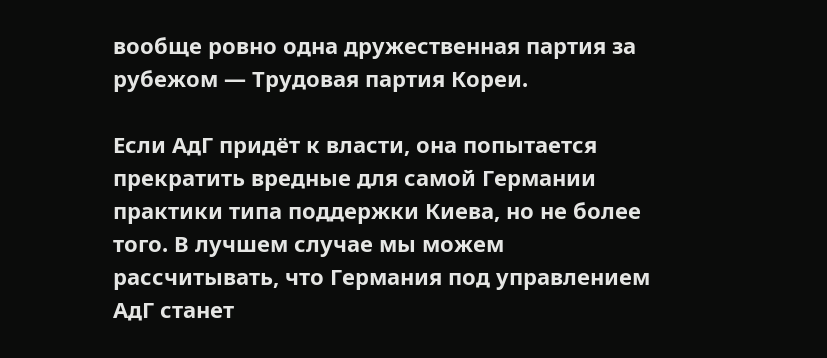вообще ровно одна дружественная партия за рубежом — Трудовая партия Кореи.

Если АдГ придёт к власти, она попытается прекратить вредные для самой Германии практики типа поддержки Киева, но не более того. В лучшем случае мы можем рассчитывать, что Германия под управлением АдГ станет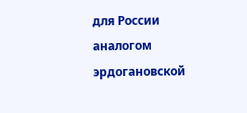для России аналогом эрдогановской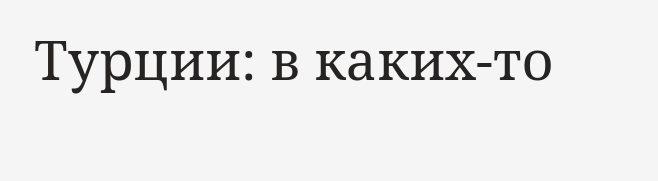Турции: в каких-то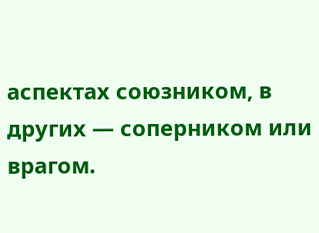аспектах союзником, в других — соперником или врагом.